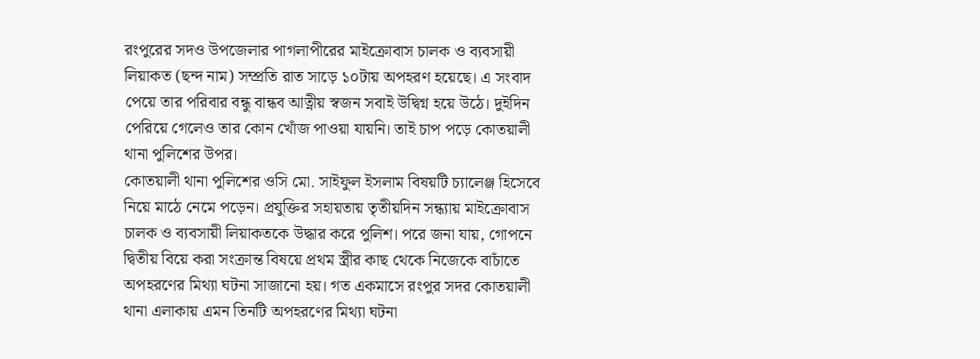রংপুরের সদও উপজেলার পাগলাপীরের মাইক্রোবাস চালক ও ব্যবসায়ী লিয়াকত (ছন্দ নাম) সম্প্রতি রাত সাড়ে ১০টায় অপহরণ হয়েছে। এ সংবাদ পেয়ে তার পরিবার বন্ধু বান্ধব আত্নীয় স্বজন সবাই উদ্বিগ্ন হয়ে উঠে। দুইদিন পেরিয়ে গেলেও তার কোন খোঁজ পাওয়া যায়নি। তাই চাপ পড়ে কোতয়ালী থানা পুলিশের উপর।
কোতয়ালী থানা পুলিশের ওসি মো. সাইফুল ইসলাম বিষয়টি চ্যালেঞ্জ হিসেবে নিয়ে মাঠে নেমে পড়েন। প্রযুক্তির সহায়তায় তৃতীয়দিন সন্ধ্যায় মাইক্রোবাস চালক ও ব্যবসায়ী লিয়াকতকে উদ্ধার করে পুলিশ। পরে জনা যায়, গোপনে দ্বিতীয় বিয়ে করা সংক্রান্ত বিষয়ে প্রথম স্ত্রীর কাছ থেকে নিজেকে বাচাঁতে অপহরণের মিথ্যা ঘটনা সাজানো হয়। গত একমাসে রংপুর সদর কোতয়ালী থানা এলাকায় এমন তিনটি অপহরণের মিথ্যা ঘটনা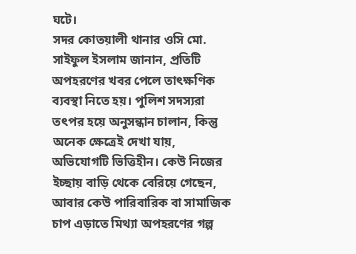ঘটে।
সদর কোতয়ালী থানার ওসি মো. সাইফুল ইসলাম জানান, প্রতিটি অপহরণের খবর পেলে তাৎক্ষণিক ব্যবস্থা নিতে হয়। পুলিশ সদস্যরা তৎপর হয়ে অনুসন্ধান চালান, কিন্তু অনেক ক্ষেত্রেই দেখা যায়, অভিযোগটি ভিত্তিহীন। কেউ নিজের ইচ্ছায় বাড়ি থেকে বেরিয়ে গেছেন, আবার কেউ পারিবারিক বা সামাজিক চাপ এড়াতে মিথ্যা অপহরণের গল্প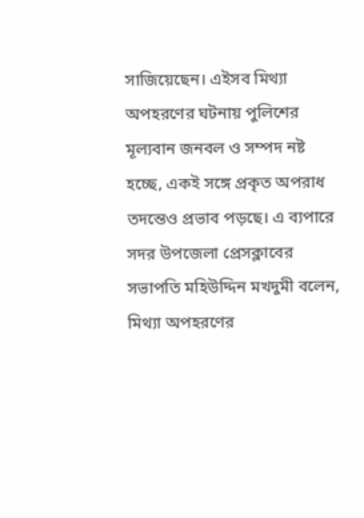সাজিয়েছেন। এইসব মিথ্যা অপহরণের ঘটনায় পুলিশের মূল্যবান জনবল ও সম্পদ নষ্ট হচ্ছে, একই সঙ্গে প্রকৃত অপরাধ তদন্তেও প্রভাব পড়ছে। এ ব্যপারে সদর উপজেলা প্রেসক্লাবের সভাপতি মহিউদ্দিন মখদুমী বলেন, মিথ্যা অপহরণের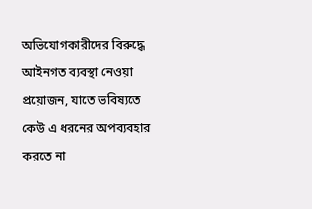অভিযোগকারীদের বিরুদ্ধে আইনগত ব্যবস্থা নেওয়া প্রয়োজন, যাতে ভবিষ্যতে কেউ এ ধরনের অপব্যবহার করতে না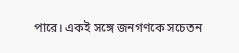পারে। একই সঙ্গে জনগণকে সচেতন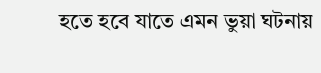হতে হবে যাতে এমন ভুয়া ঘটনায়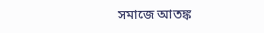সমাজে আতঙ্ক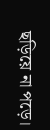ছড়িয়ে না পড়ে।